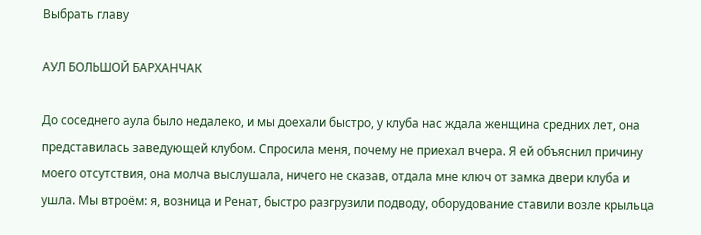Выбрать главу

АУЛ БОЛЬШОЙ БАРХАНЧАК

До соседнего аула было недалеко, и мы доехали быстро, у клуба нас ждала женщина средних лет, она представилась заведующей клубом. Спросила меня, почему не приехал вчера. Я ей объяснил причину моего отсутствия, она молча выслушала, ничего не сказав, отдала мне ключ от замка двери клуба и ушла. Мы втроём: я, возница и Ренат, быстро разгрузили подводу, оборудование ставили возле крыльца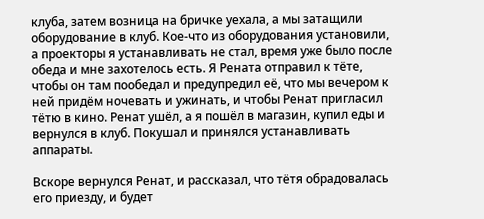клуба, затем возница на бричке уехала, а мы затащили оборудование в клуб. Кое-что из оборудования установили, а проекторы я устанавливать не стал, время уже было после обеда и мне захотелось есть. Я Рената отправил к тёте, чтобы он там пообедал и предупредил её, что мы вечером к ней придём ночевать и ужинать, и чтобы Ренат пригласил тётю в кино. Ренат ушёл, а я пошёл в магазин, купил еды и вернулся в клуб. Покушал и принялся устанавливать аппараты.

Вскоре вернулся Ренат, и рассказал, что тётя обрадовалась его приезду, и будет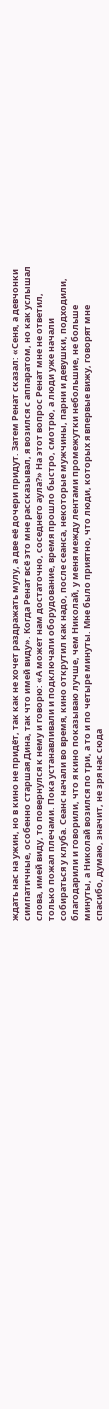ждать нас на ужин, но в кино не придёт, так как не хочет раздражать мулу, а две её дочери придут. Затем Ренат сказал: «Сеня, а девчонки симпатичные, особенно старшая Дина, так что имей виду». Когда Ренат всё это мне рассказывал, я возился с аппаратом, но как услышал слова, имей виду, то повернулся к нему и говорю: «А может нам достаточно, соседнего аула?» На этот вопрос Ренат мне не ответил, только пожал плечами. Пока устанавливали и подключали оборудование, время прошло быстро, смотрю, а люди уже начали собираться у клуба. Сеанс начали во время, кино открутил как надо, после сеанса, некоторые мужчины, парни и девушки, подходили, благодарили и говорили, что я кино показываю лучше, чем Николай, у меня между лентами промежутки небольшие, не больше минуты, а Николай возился по три, а то и по четыре минуты. Мне было приятно, что люди, которых я впервые вижу, говорят мне спасибо, думаю, значит, не зря нас сюда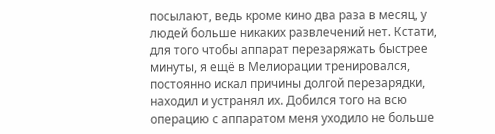посылают, ведь кроме кино два раза в месяц, у людей больше никаких развлечений нет. Кстати, для того чтобы аппарат перезаряжать быстрее минуты, я ещё в Мелиорации тренировался, постоянно искал причины долгой перезарядки, находил и устранял их. Добился того на всю операцию с аппаратом меня уходило не больше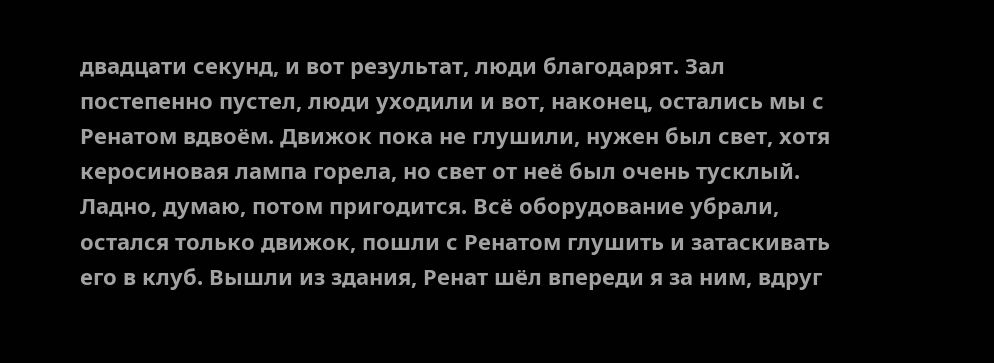двадцати секунд, и вот результат, люди благодарят. Зал постепенно пустел, люди уходили и вот, наконец, остались мы с Ренатом вдвоём. Движок пока не глушили, нужен был свет, хотя керосиновая лампа горела, но свет от неё был очень тусклый. Ладно, думаю, потом пригодится. Всё оборудование убрали, остался только движок, пошли с Ренатом глушить и затаскивать его в клуб. Вышли из здания, Ренат шёл впереди я за ним, вдруг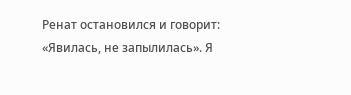Ренат остановился и говорит: «Явилась, не запылилась». Я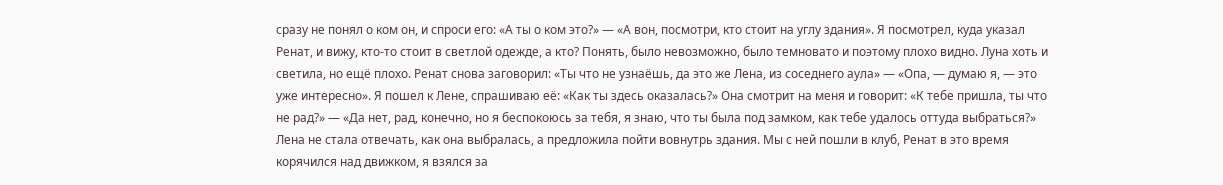сразу не понял о ком он, и спроси его: «А ты о ком это?» — «А вон, посмотри, кто стоит на углу здания». Я посмотрел, куда указал Ренат, и вижу, кто-то стоит в светлой одежде, а кто? Понять, было невозможно, было темновато и поэтому плохо видно. Луна хоть и светила, но ещё плохо. Ренат снова заговорил: «Ты что не узнаёшь, да это же Лена, из соседнего аула» — «Опа, — думаю я, — это уже интересно». Я пошел к Лене, спрашиваю её: «Как ты здесь оказалась?» Она смотрит на меня и говорит: «К тебе пришла, ты что не рад?» — «Да нет, рад, конечно, но я беспокоюсь за тебя, я знаю, что ты была под замком, как тебе удалось оттуда выбраться?» Лена не стала отвечать, как она выбралась, а предложила пойти вовнутрь здания. Мы с ней пошли в клуб, Ренат в это время корячился над движком, я взялся за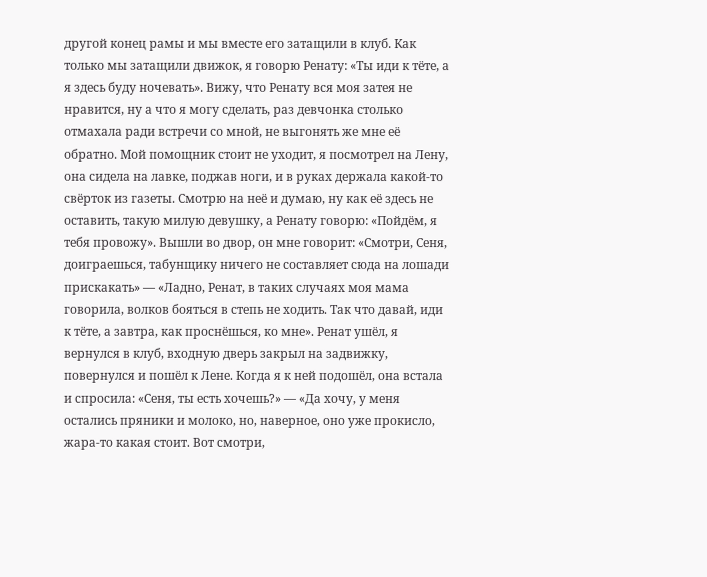другой конец рамы и мы вместе его затащили в клуб. Как только мы затащили движок, я говорю Ренату: «Ты иди к тёте, а я здесь буду ночевать». Вижу, что Ренату вся моя затея не нравится, ну а что я могу сделать, раз девчонка столько отмахала ради встречи со мной, не выгонять же мне её обратно. Мой помощник стоит не уходит, я посмотрел на Лену, она сидела на лавке, поджав ноги, и в руках держала какой-то свёрток из газеты. Смотрю на неё и думаю, ну как её здесь не оставить, такую милую девушку, а Ренату говорю: «Пойдём, я тебя провожу». Вышли во двор, он мне говорит: «Смотри, Сеня, доиграешься, табунщику ничего не составляет сюда на лошади прискакать» — «Ладно, Ренат, в таких случаях моя мама говорила, волков бояться в степь не ходить. Так что давай, иди к тёте, а завтра, как проснёшься, ко мне». Ренат ушёл, я вернулся в клуб, входную дверь закрыл на задвижку, повернулся и пошёл к Лене. Когда я к ней подошёл, она встала и спросила: «Сеня, ты есть хочешь?» — «Да хочу, у меня остались пряники и молоко, но, наверное, оно уже прокисло, жара-то какая стоит. Вот смотри,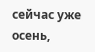сейчас уже осень,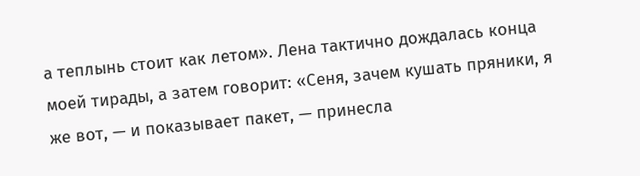а теплынь стоит как летом». Лена тактично дождалась конца моей тирады, а затем говорит: «Сеня, зачем кушать пряники, я же вот, — и показывает пакет, — принесла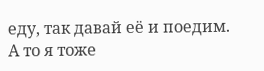еду, так давай её и поедим. А то я тоже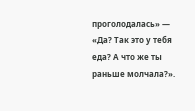проголодалась» — «Да? Так это у тебя еда? А что же ты раньше молчала?».